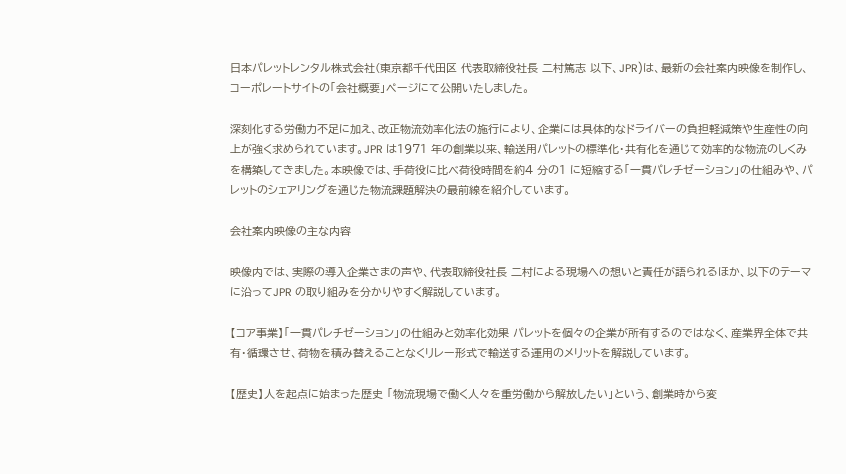日本パレットレンタル株式会社(東京都千代田区 代表取締役社長 二村篤志 以下、JPR)は、最新の会社案内映像を制作し、コーポレートサイトの「会社概要」ページにて公開いたしました。

深刻化する労働力不足に加え、改正物流効率化法の施行により、企業には具体的なドライバーの負担軽減策や生産性の向上が強く求められています。JPR は1971 年の創業以来、輸送用パレットの標準化・共有化を通じて効率的な物流のしくみを構築してきました。本映像では、手荷役に比べ荷役時間を約4 分の1 に短縮する「一貫パレチゼーション」の仕組みや、パレットのシェアリングを通じた物流課題解決の最前線を紹介しています。

会社案内映像の主な内容

映像内では、実際の導入企業さまの声や、代表取締役社長 二村による現場への想いと責任が語られるほか、以下のテーマに沿ってJPR の取り組みを分かりやすく解説しています。

【コア事業】「一貫パレチゼーション」の仕組みと効率化効果 パレットを個々の企業が所有するのではなく、産業界全体で共有・循環させ、荷物を積み替えることなくリレー形式で輸送する運用のメリットを解説しています。

【歴史】人を起点に始まった歴史 「物流現場で働く人々を重労働から解放したい」という、創業時から変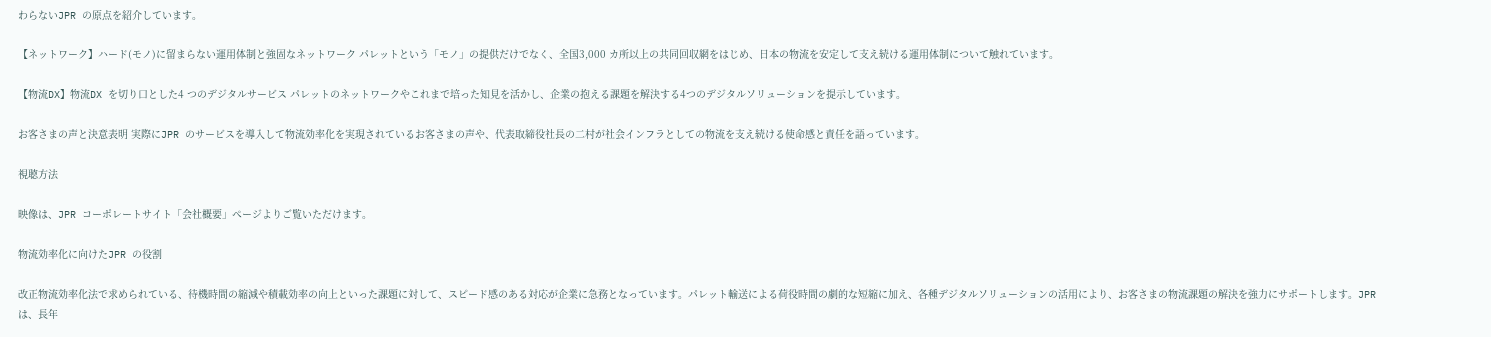わらないJPR の原点を紹介しています。

【ネットワーク】ハード(モノ)に留まらない運用体制と強固なネットワーク パレットという「モノ」の提供だけでなく、全国3,000 カ所以上の共同回収網をはじめ、日本の物流を安定して支え続ける運用体制について触れています。

【物流DX】物流DX を切り口とした4 つのデジタルサービス パレットのネットワークやこれまで培った知見を活かし、企業の抱える課題を解決する4つのデジタルソリューションを提示しています。

お客さまの声と決意表明 実際にJPR のサービスを導入して物流効率化を実現されているお客さまの声や、代表取締役社長の二村が社会インフラとしての物流を支え続ける使命感と責任を語っています。

視聴方法

映像は、JPR コーポレートサイト「会社概要」ページよりご覧いただけます。

物流効率化に向けたJPR の役割

改正物流効率化法で求められている、待機時間の縮減や積載効率の向上といった課題に対して、スピード感のある対応が企業に急務となっています。パレット輸送による荷役時間の劇的な短縮に加え、各種デジタルソリューションの活用により、お客さまの物流課題の解決を強力にサポートします。JPR は、長年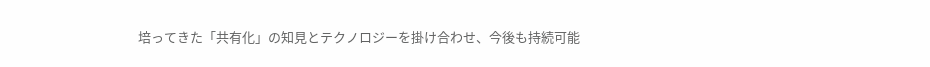培ってきた「共有化」の知見とテクノロジーを掛け合わせ、今後も持続可能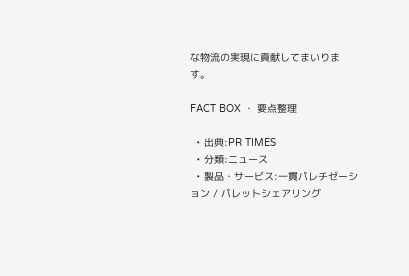な物流の実現に貢献してまいります。

FACT BOX ・ 要点整理

  • 出典:PR TIMES
  • 分類:ニュース
  • 製品・サービス:一貫パレチゼーション / パレットシェアリング